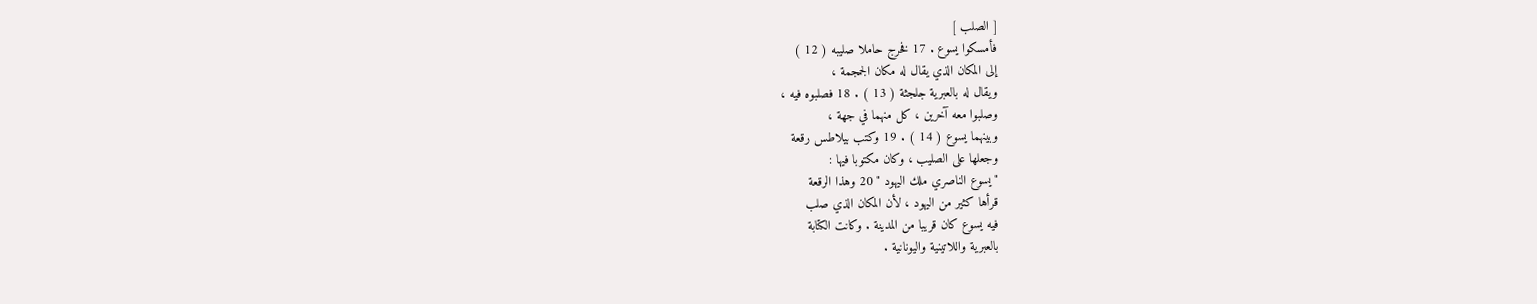[ الصلب ]
فأمسكوا يسوع . 17 فخرج حاملا صليبه ( 12 )
إلى المكان الذي يقال له مكان الجمجمة ،
ويقال له بالعبرية جلجثة ( 13 ) . 18 فصلبوه فيه ،
وصلبوا معه آخرين ، كل منهما في جهة ،
وبينهما يسوع ( 14 ) . 19 وكتب بيلاطس رقعة
وجعلها على الصليب ، وكان مكتوبا فيها :
" يسوع الناصري ملك اليهود " 20 وهذا الرقعة
قرأها كثير من اليهود ، لأن المكان الذي صلب
فيه يسوع كان قريبا من المدينة . وكانت الكتابة
بالعبرية واللاتينية واليونانية .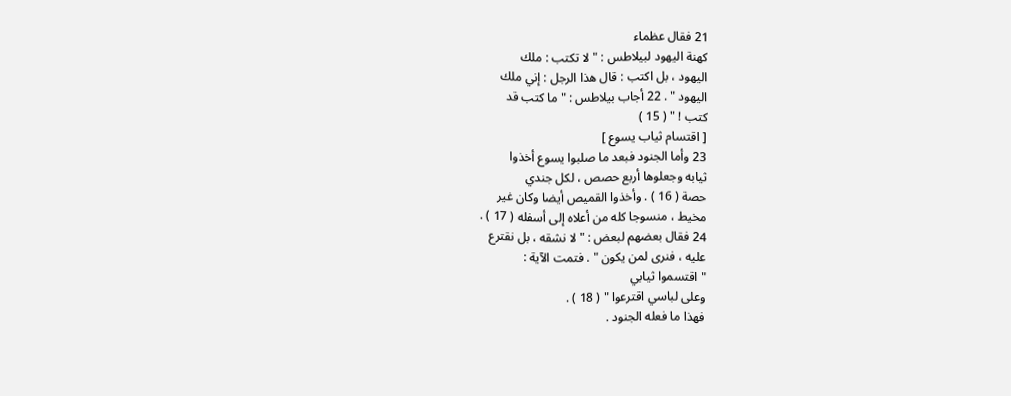21 فقال عظماء
كهنة اليهود لبيلاطس : " لا تكتب : ملك
اليهود ، بل اكتب : قال هذا الرجل : إني ملك
اليهود " . 22 أجاب بيلاطس : " ما كتب قد
كتب ! " ( 15 )
[ اقتسام ثياب يسوع ]
23 وأما الجنود فبعد ما صلبوا يسوع أخذوا
ثيابه وجعلوها أربع حصص ، لكل جندي
حصة ( 16 ) . وأخذوا القميص أيضا وكان غير
مخيط ، منسوجا كله من أعلاه إلى أسفله ( 17 ) .
24 فقال بعضهم لبعض : " لا نشقه ، بل نقترع
عليه ، فنرى لمن يكون " . فتمت الآية :
" اقتسموا ثيابي
وعلى لباسي اقترعوا " ( 18 ) .
فهذا ما فعله الجنود .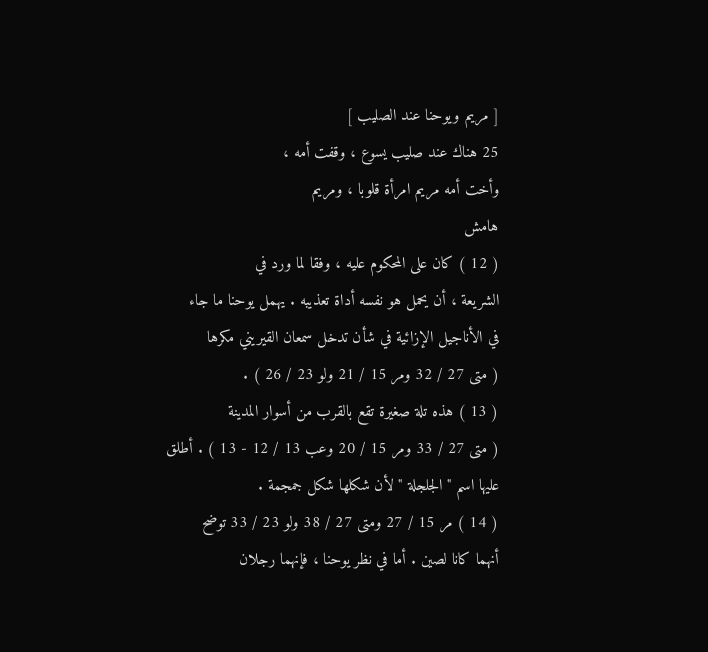[ مريم ويوحنا عند الصليب ]
25 هناك عند صليب يسوع ، وقفت أمه ،
وأخت أمه مريم امرأة قلوبا ، ومريم
هامش
( 12 ) كان على المحكوم عليه ، وفقا لما ورد في
الشريعة ، أن يحمل هو نفسه أداة تعذيبه . يهمل يوحنا ما جاء
في الأناجيل الإزائية في شأن تدخل سمعان القيريني مكرها
( متى 27 / 32 ومر 15 / 21 ولو 23 / 26 ) .
( 13 ) هذه تلة صغيرة تقع بالقرب من أسوار المدينة
( متى 27 / 33 ومر 15 / 20 وعب 13 / 12 - 13 ) . أطلق
عليها اسم " الجلجلة " لأن شكلها شكل جمجمة .
( 14 ) مر 15 / 27 ومتى 27 / 38 ولو 23 / 33 توضح
أنهما كانا لصين . أما في نظر يوحنا ، فإنهما رجلان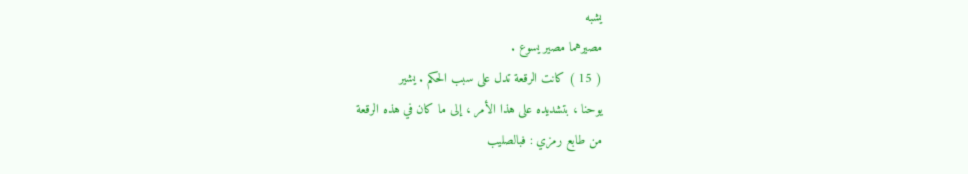يشبه
مصيرهما مصير يسوع .
( 15 ) كانت الرقعة تدل على سبب الحكم . يشير
يوحنا ، بتشديده على هذا الأمر ، إلى ما كان في هذه الرقعة
من طابع رمزي : فبالصليب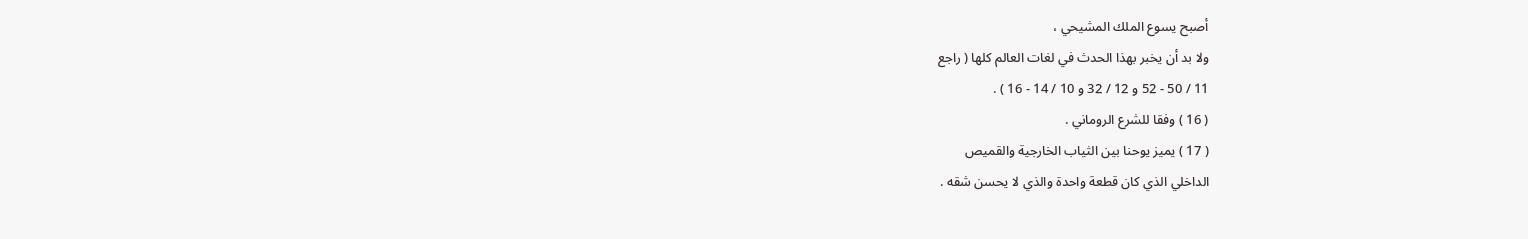أصبح يسوع الملك المشيحي ،
ولا بد أن يخبر بهذا الحدث في لغات العالم كلها ( راجع
11 / 50 - 52 و 12 / 32 و 10 / 14 - 16 ) .
( 16 ) وفقا للشرع الروماني .
( 17 ) يميز يوحنا بين الثياب الخارجية والقميص
الداخلي الذي كان قطعة واحدة والذي لا يحسن شقه .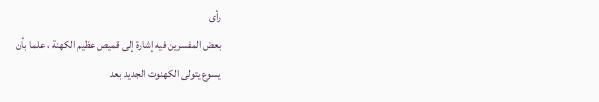رأى
بعض المفسرين فيه إشارة إلى قميص عظيم الكهنة ، علما بأن
يسوع يتولى الكهنوت الجديد بعد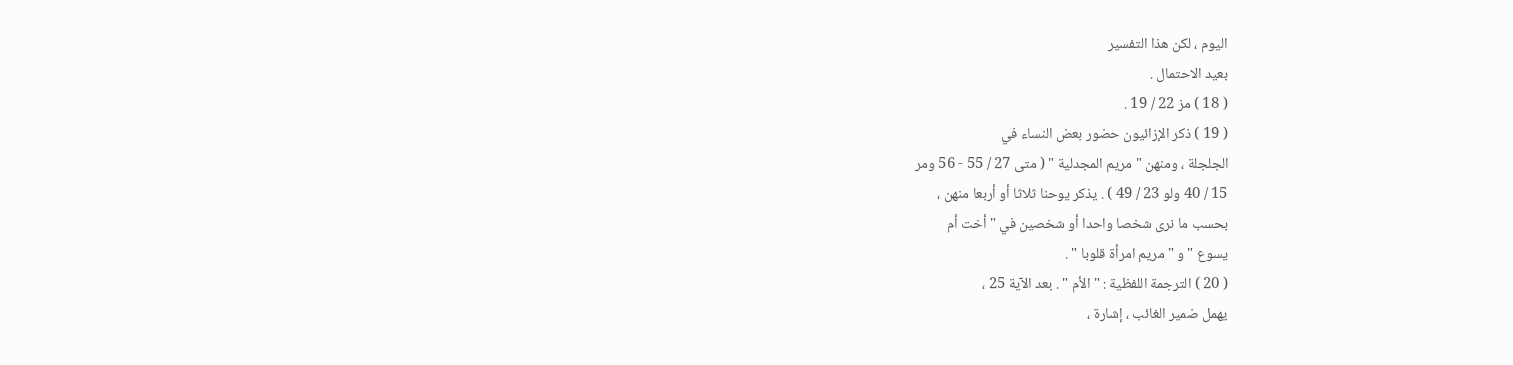اليوم ، لكن هذا التفسير
بعيد الاحتمال .
( 18 ) مز 22 / 19 .
( 19 ) ذكر الإزائيون حضور بعض النساء في
الجلجلة ، ومنهن " مريم المجدلية " ( متى 27 / 55 - 56 ومر
15 / 40 ولو 23 / 49 ) . يذكر يوحنا ثلاثا أو أربعا منهن ،
بحسب ما نرى شخصا واحدا أو شخصين في " أخت أم
يسوع " و " مريم امرأة قلوبا " .
( 20 ) الترجمة اللفظية : " الأم " . بعد الآية 25 ،
يهمل ضمير الغائب ، إشارة ،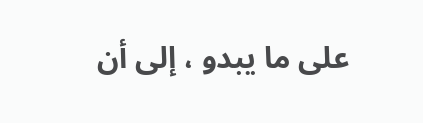على ما يبدو ، إلى أن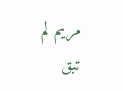مريم لم
تبق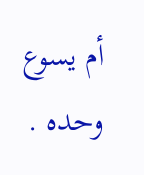أم يسوع وحده .